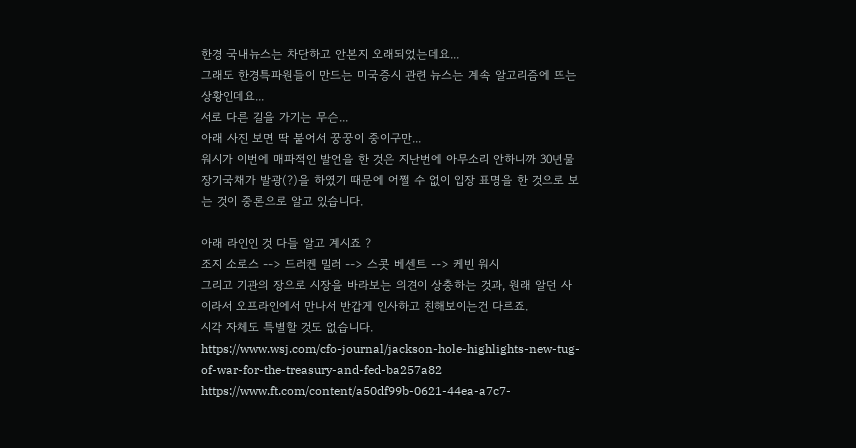한경 국내뉴스는 차단하고 안본지 오래되었는데요...
그래도 한경특파원들이 만드는 미국증시 관련 뉴스는 계속 알고리즘에 뜨는 상황인데요...
서로 다른 길을 가기는 무슨...
아래 사진 보면 딱 붙어서 꿍꿍이 중이구만...
워시가 이번에 매파적인 발언을 한 것은 지난번에 아무소리 안하니까 30년물 장기국채가 발광(?)을 하였기 때문에 어쩔 수 없이 입장 표명을 한 것으로 보는 것이 중론으로 알고 있습니다.

아래 라인인 것 다들 알고 계시죠 ?
조지 소로스 --> 드러켄 밀러 --> 스콧 베센트 --> 케빈 워시
그리고 기관의 장으로 시장을 바라보는 의견이 상충하는 것과, 원래 알던 사이라서 오프라인에서 만나서 반갑게 인사하고 친해보이는건 다르죠.
시각 자체도 특별할 것도 없습니다.
https://www.wsj.com/cfo-journal/jackson-hole-highlights-new-tug-of-war-for-the-treasury-and-fed-ba257a82
https://www.ft.com/content/a50df99b-0621-44ea-a7c7-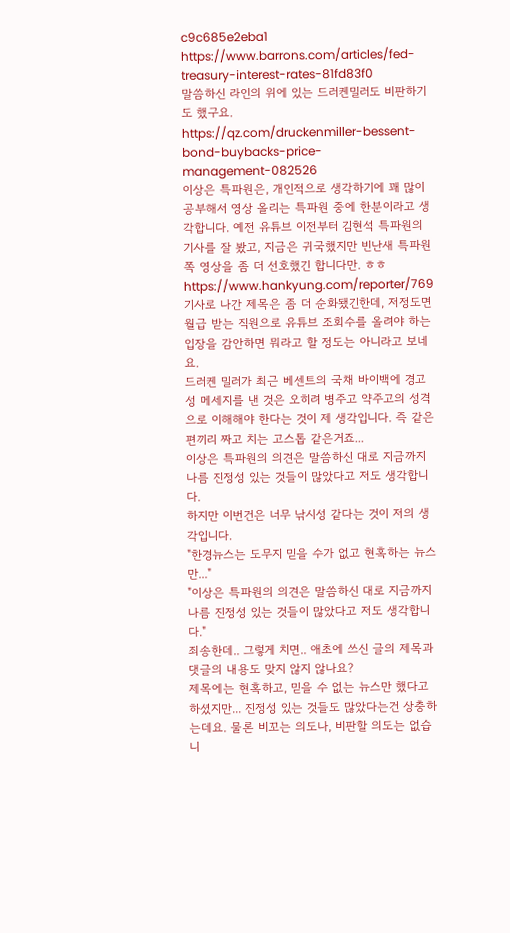c9c685e2eba1
https://www.barrons.com/articles/fed-treasury-interest-rates-81fd83f0
말씀하신 라인의 위에 있는 드러켄밀러도 비판하기도 했구요.
https://qz.com/druckenmiller-bessent-bond-buybacks-price-management-082526
이상은 특파원은, 개인적으로 생각하기에 꽤 많이 공부해서 영상 올리는 특파원 중에 한분이라고 생각합니다. 예전 유튜브 이전부터 김현석 특파원의 기사를 잘 봤고, 지금은 귀국했지만 빈난새 특파원 쪽 영상을 좀 더 선호했긴 합니다만. ㅎㅎ
https://www.hankyung.com/reporter/769
기사로 나간 제목은 좀 더 순화됐긴한데, 저정도면 월급 받는 직원으로 유튜브 조회수를 올려야 하는 입장을 감안하면 뭐라고 할 정도는 아니라고 보네요.
드러켄 밀러가 최근 베센트의 국채 바이백에 경고성 메세지를 낸 것은 오히려 병주고 약주고의 성격으로 이해해야 한다는 것이 제 생각입니다. 즉 같은 편끼리 짜고 치는 고스톱 같은거죠...
이상은 특파원의 의견은 말씀하신 대로 지금까지 나름 진정성 있는 것들이 많았다고 저도 생각합니다.
하지만 이번건은 너무 낚시성 같다는 것이 저의 생각입니다.
"한경뉴스는 도무지 믿을 수가 없고 현혹하는 뉴스만..."
"이상은 특파원의 의견은 말씀하신 대로 지금까지 나름 진정성 있는 것들이 많았다고 저도 생각합니다."
죄송한데.. 그렇게 치면.. 애초에 쓰신 글의 제목과 댓글의 내용도 맞지 않지 않나요?
제목에는 현혹하고, 믿을 수 없는 뉴스만 했다고 하셨지만... 진정성 있는 것들도 많았다는건 상충하는데요. 물론 비꼬는 의도나, 비판할 의도는 없습니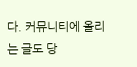다. 커뮤니티에 올리는 글도 당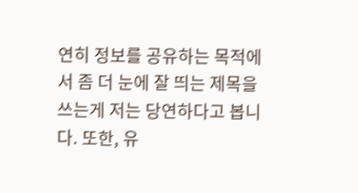연히 정보를 공유하는 목적에서 좀 더 눈에 잘 띄는 제목을 쓰는게 저는 당연하다고 봅니다. 또한, 유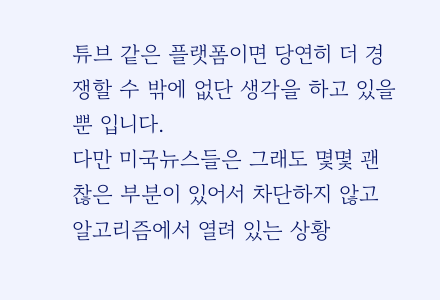튜브 같은 플랫폼이면 당연히 더 경쟁할 수 밖에 없단 생각을 하고 있을 뿐 입니다.
다만 미국뉴스들은 그래도 몇몇 괜찮은 부분이 있어서 차단하지 않고 알고리즘에서 열려 있는 상황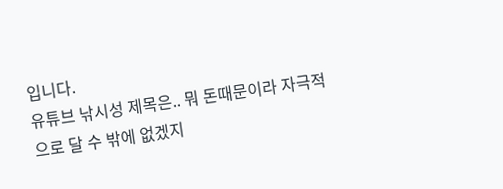입니다.
유튜브 낚시성 제목은.. 뭐 돈때문이라 자극적으로 달 수 밖에 없겠지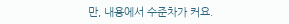만, 내용에서 수준차가 커요.